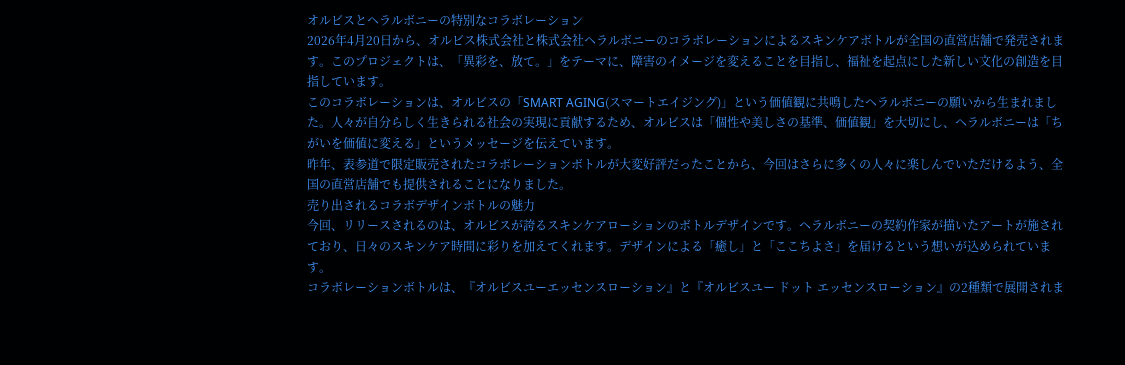オルビスとヘラルボニーの特別なコラボレーション
2026年4月20日から、オルビス株式会社と株式会社ヘラルボニーのコラボレーションによるスキンケアボトルが全国の直営店舗で発売されます。このプロジェクトは、「異彩を、放て。」をテーマに、障害のイメージを変えることを目指し、福祉を起点にした新しい文化の創造を目指しています。
このコラボレーションは、オルビスの「SMART AGING(スマートエイジング)」という価値観に共鳴したヘラルボニーの願いから生まれました。人々が自分らしく生きられる社会の実現に貢献するため、オルビスは「個性や美しさの基準、価値観」を大切にし、ヘラルボニーは「ちがいを価値に変える」というメッセージを伝えています。
昨年、表参道で限定販売されたコラボレーションボトルが大変好評だったことから、今回はさらに多くの人々に楽しんでいただけるよう、全国の直営店舗でも提供されることになりました。
売り出されるコラボデザインボトルの魅力
今回、リリースされるのは、オルビスが誇るスキンケアローションのボトルデザインです。ヘラルボニーの契約作家が描いたアートが施されており、日々のスキンケア時間に彩りを加えてくれます。デザインによる「癒し」と「ここちよさ」を届けるという想いが込められています。
コラボレーションボトルは、『オルビスユーエッセンスローション』と『オルビスユー ドット エッセンスローション』の2種類で展開されま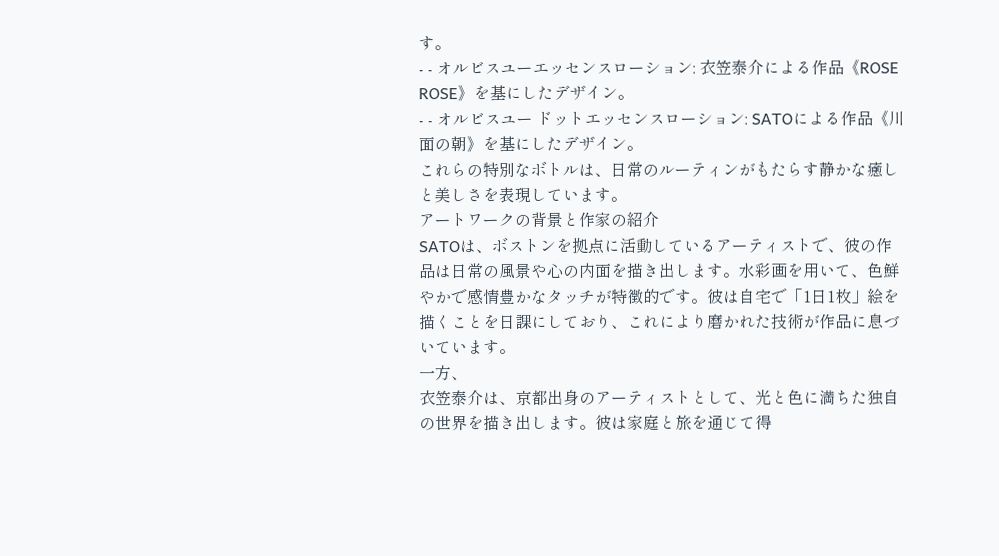す。
- - オルビスユーエッセンスローション: 衣笠泰介による作品《ROSE ROSE》を基にしたデザイン。
- - オルビスユー ドットエッセンスローション: SATOによる作品《川面の朝》を基にしたデザイン。
これらの特別なボトルは、日常のルーティンがもたらす静かな癒しと美しさを表現しています。
アートワークの背景と作家の紹介
SATOは、ボストンを拠点に活動しているアーティストで、彼の作品は日常の風景や心の内面を描き出します。水彩画を用いて、色鮮やかで感情豊かなタッチが特徴的です。彼は自宅で「1日1枚」絵を描くことを日課にしており、これにより磨かれた技術が作品に息づいています。
一方、
衣笠泰介は、京都出身のアーティストとして、光と色に満ちた独自の世界を描き出します。彼は家庭と旅を通じて得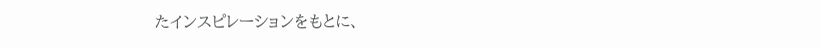たインスピレーションをもとに、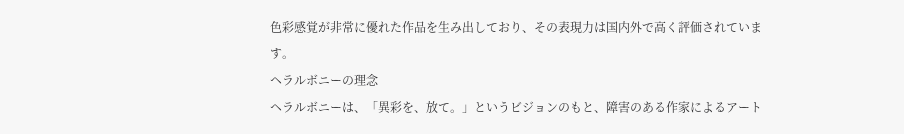色彩感覚が非常に優れた作品を生み出しており、その表現力は国内外で高く評価されています。
ヘラルボニーの理念
ヘラルボニーは、「異彩を、放て。」というビジョンのもと、障害のある作家によるアート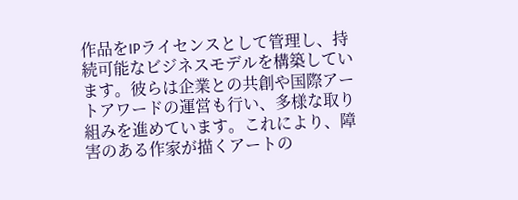作品をIPライセンスとして管理し、持続可能なビジネスモデルを構築しています。彼らは企業との共創や国際アートアワードの運営も行い、多様な取り組みを進めています。これにより、障害のある作家が描くアートの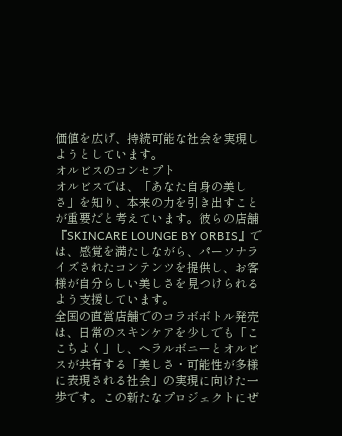価値を広げ、持続可能な社会を実現しようとしています。
オルビスのコンセプト
オルビスでは、「あなた自身の美しさ」を知り、本来の力を引き出すことが重要だと考えています。彼らの店舗『SKINCARE LOUNGE BY ORBIS』では、感覚を満たしながら、パーソナライズされたコンテンツを提供し、お客様が自分らしい美しさを見つけられるよう支援しています。
全国の直営店舗でのコラボボトル発売は、日常のスキンケアを少しでも「ここちよく」し、ヘラルボニーとオルビスが共有する「美しさ・可能性が多様に表現される社会」の実現に向けた一歩です。この新たなプロジェクトにぜ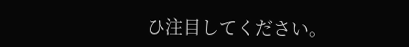ひ注目してください。